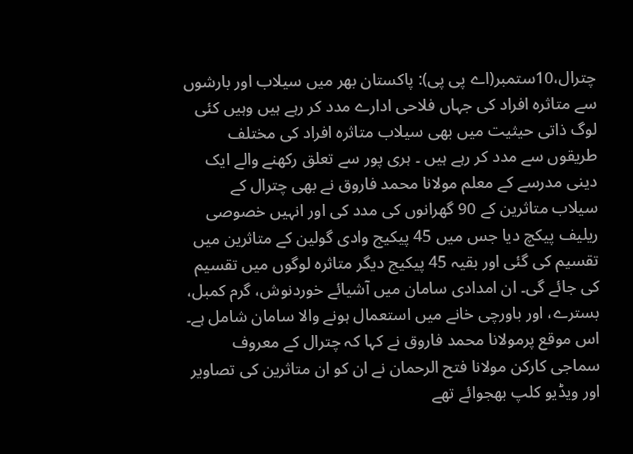چترال،10ستمبر(اے پی پی): پاکستان بھر میں سیلاب اور بارشوں سے متاثرہ افراد کی جہاں فلاحی ادارے مدد کر رہے ہیں وہیں کئی لوگ ذاتی حیثیت میں بھی سیلاب متاثرہ افراد کی مختلف طریقوں سے مدد کر رہے ہیں ۔ ہری پور سے تعلق رکھنے والے ایک دینی مدرسے کے معلم مولانا محمد فاروق نے بھی چترال کے سیلاب متاثرین کے 90 گھرانوں کی مدد کی اور انہیں خصوصی ریلیف پیکچ دیا جس میں 45 پیکیج وادی گولین کے متاثرین میں تقسیم کی گئی اور بقیہ 45 پیکیج دیگر متاثرہ لوگوں میں تقسیم کی جائے گی۔ ان امدادی سامان میں آشیائے خوردنوش، گرم کمبل، بسترے، اور باورچی خانے میں استعمال ہونے والا سامان شامل ہے۔
اس موقع پرمولانا محمد فاروق نے کہا کہ چترال کے معروف سماجی کارکن مولانا فتح الرحمان نے ان کو ان متاثرین کی تصاویر اور ویڈیو کلپ بھجوائے تھے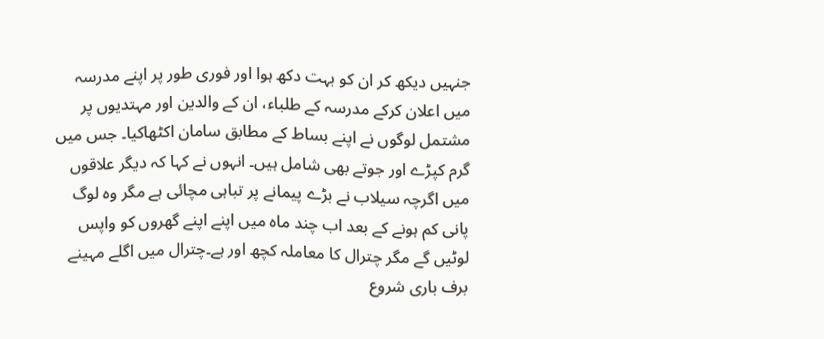جنہیں دیکھ کر ان کو بہت دکھ ہوا اور فوری طور پر اپنے مدرسہ میں اعلان کرکے مدرسہ کے طلباء، ان کے والدین اور مہتدیوں پر مشتمل لوگوں نے اپنے بساط کے مطابق سامان اکٹھاکیا۔ جس میں گرم کپڑے اور جوتے بھی شامل ہیں۔ انہوں نے کہا کہ دیگر علاقوں میں اگرچہ سیلاب نے بڑے پیمانے پر تباہی مچائی ہے مگر وہ لوگ پانی کم ہونے کے بعد اب چند ماہ میں اپنے اپنے گھروں کو واپس لوٹیں گے مگر چترال کا معاملہ کچھ اور ہے۔چترال میں اگلے مہینے برف باری شروع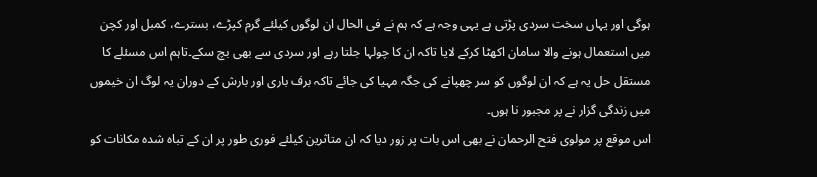ہوگی اور یہاں سخت سردی پڑتی ہے یہی وجہ ہے کہ ہم نے فی الحال ان لوگوں کیلئے گرم کپڑے، بسترے، کمبل اور کچن میں استعمال ہونے والا سامان اکھٹا کرکے لایا تاکہ ان کا چولہا جلتا رہے اور سردی سے بھی بچ سکے۔تاہم اس مسئلے کا مستقل حل یہ ہے کہ ان لوگوں کو سر چھپانے کی جگہ مہیا کی جائے تاکہ برف باری اور بارش کے دوران یہ لوگ ان خیموں میں زندگی گزار نے پر مجبور نا ہوں۔
اس موقع پر مولوی فتح الرحمان نے بھی اس بات پر زور دیا کہ ان متاثرین کیلئے فوری طور پر ان کے تباہ شدہ مکانات کو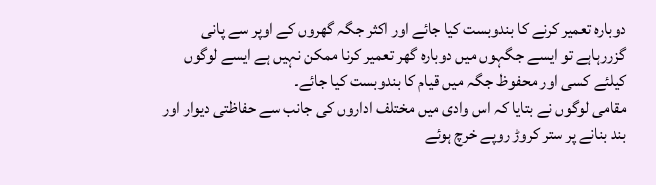دوبارہ تعمیر کرنے کا بندوبست کیا جائے اور اکثر جگہ گھروں کے اوپر سے پانی گزررہاہے تو ایسے جگہوں میں دوبارہ گھر تعمیر کرنا ممکن نہیں ہے ایسے لوگوں کیلئے کسی اور محفوظ جگہ میں قیام کا بندوبست کیا جائے۔
مقامی لوگوں نے بتایا کہ اس وادی میں مختلف اداروں کی جانب سے حفاظتی دیوار اور بند بنانے پر ستر کروڑ روپے خرچ ہوئے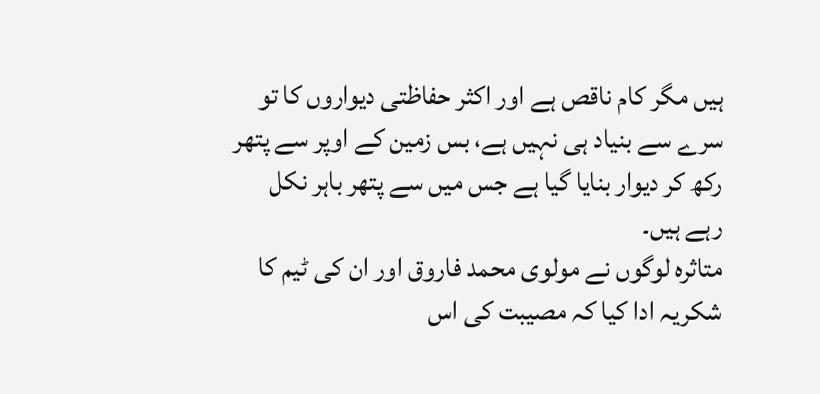ہیں مگر کام ناقص ہے اور اکثر حفاظتی دیواروں کا تو سرے سے بنیاد ہی نہیں ہے، بس زمین کے اوپر سے پتھر رکھ کر دیوار بنایا گیا ہے جس میں سے پتھر باہر نکل رہے ہیں۔
متاثرہ لوگوں نے مولوی محمد فاروق اور ان کی ٹیم کا شکریہ ادا کیا کہ مصیبت کی اس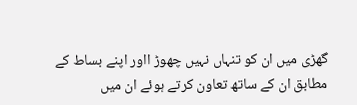گھڑی میں ان کو تنہاں نہیں چھوڑ ااور اپنے بساط کے مطابق ان کے ساتھ تعاون کرتے ہوئے ان میں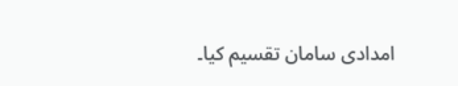امدادی سامان تقسیم کیا۔